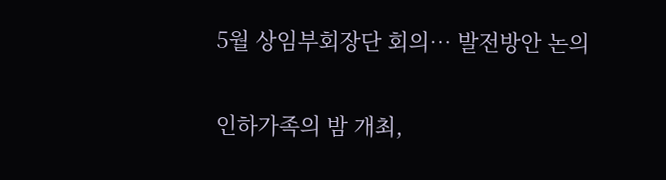5월 상임부회장단 회의… 발전방안 논의

인하가족의 밤 개최,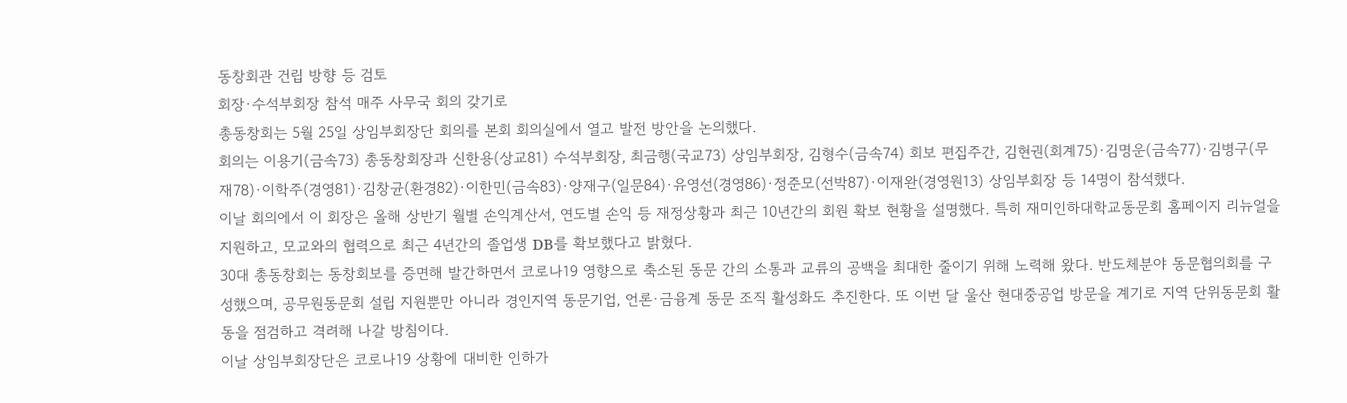동창회관 건립 방향 등 검토
회장·수석부회장 참석 매주 사무국 회의 갖기로
총동창회는 5월 25일 상임부회장단 회의를 본회 회의실에서 열고 발전 방안을 논의했다.
회의는 이용기(금속73) 총동창회장과 신한용(상교81) 수석부회장, 최금행(국교73) 상임부회장, 김형수(금속74) 회보 편집주간, 김현권(회계75)·김명운(금속77)·김병구(무재78)·이학주(경영81)·김창균(환경82)·이한민(금속83)·양재구(일문84)·유영선(경영86)·정준모(선박87)·이재완(경영원13) 상임부회장 등 14명이 참석했다.
이날 회의에서 이 회장은 올해 상반기 월별 손익계산서, 연도별 손익 등 재정상황과 최근 10년간의 회원 확보 현황을 설명했다. 특히 재미인하대학교동문회 홈페이지 리뉴얼을 지원하고, 모교와의 협력으로 최근 4년간의 졸업생 DB를 확보했다고 밝혔다.
30대 총동창회는 동창회보를 증면해 발간하면서 코로나19 영향으로 축소된 동문 간의 소통과 교류의 공백을 최대한 줄이기 위해 노력해 왔다. 반도체분야 동문협의회를 구성했으며, 공무원동문회 설립 지원뿐만 아니라 경인지역 동문기업, 언론·금융계 동문 조직 활성화도 추진한다. 또 이번 달 울산 현대중공업 방문을 계기로 지역 단위동문회 활동을 점검하고 격려해 나갈 방침이다.
이날 상임부회장단은 코로나19 상황에 대비한 인하가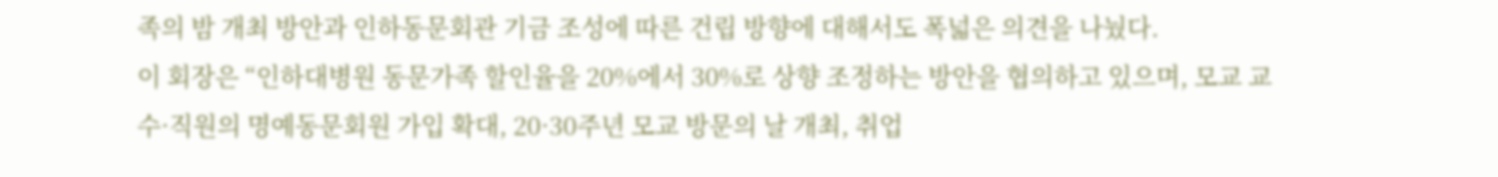족의 밤 개최 방안과 인하동문회관 기금 조성에 따른 건립 방향에 대해서도 폭넓은 의견을 나눴다.
이 회장은 “인하대병원 동문가족 할인율을 20%에서 30%로 상향 조정하는 방안을 협의하고 있으며, 모교 교수·직원의 명예동문회원 가입 확대, 20·30주년 모교 방문의 날 개최, 취업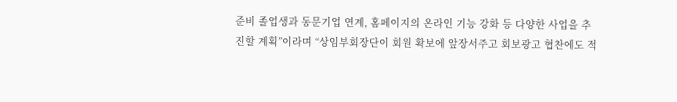준비 졸업생과 동문기업 연계, 홈페이지의 온라인 기능 강화 등 다양한 사업을 추진할 계획”이라며 “상임부회장단이 회원 확보에 앞장서주고 회보광고 협찬에도 적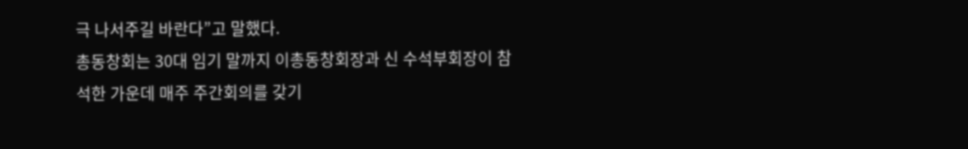극 나서주길 바란다”고 말했다.
총동창회는 30대 임기 말까지 이총동창회장과 신 수석부회장이 참석한 가운데 매주 주간회의를 갖기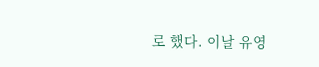로 했다. 이날 유영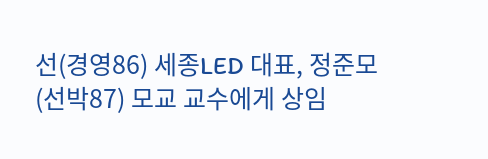선(경영86) 세종LED 대표, 정준모(선박87) 모교 교수에게 상임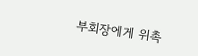부회장에게 위촉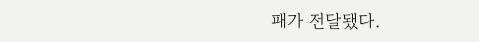패가 전달됐다.